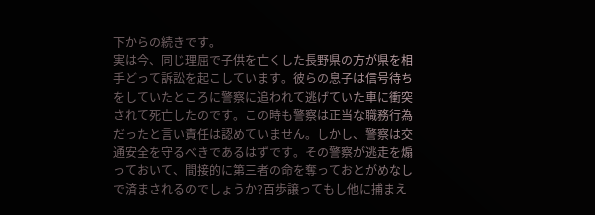下からの続きです。
実は今、同じ理屈で子供を亡くした長野県の方が県を相手どって訴訟を起こしています。彼らの息子は信号待ちをしていたところに警察に追われて逃げていた車に衝突されて死亡したのです。この時も警察は正当な職務行為だったと言い責任は認めていません。しかし、警察は交通安全を守るべきであるはずです。その警察が逃走を煽っておいて、間接的に第三者の命を奪っておとがめなしで済まされるのでしょうか?百歩譲ってもし他に捕まえ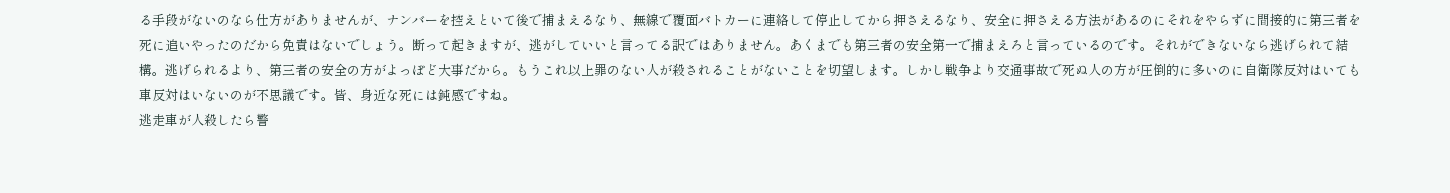る手段がないのなら仕方がありませんが、ナンバーを控えといて後で捕まえるなり、無線で覆面バトカーに連絡して停止してから押さえるなり、安全に押さえる方法があるのにそれをやらずに間接的に第三者を死に追いやったのだから免責はないでしょう。断って起きますが、逃がしていいと言ってる訳ではありません。あくまでも第三者の安全第一で捕まえろと言っているのです。それができないなら逃げられて結構。逃げられるより、第三者の安全の方がよっぽど大事だから。もうこれ以上罪のない人が殺されることがないことを切望します。しかし戦争より交通事故で死ぬ人の方が圧倒的に多いのに自衛隊反対はいても車反対はいないのが不思議です。皆、身近な死には鈍感ですね。
逃走車が人殺したら警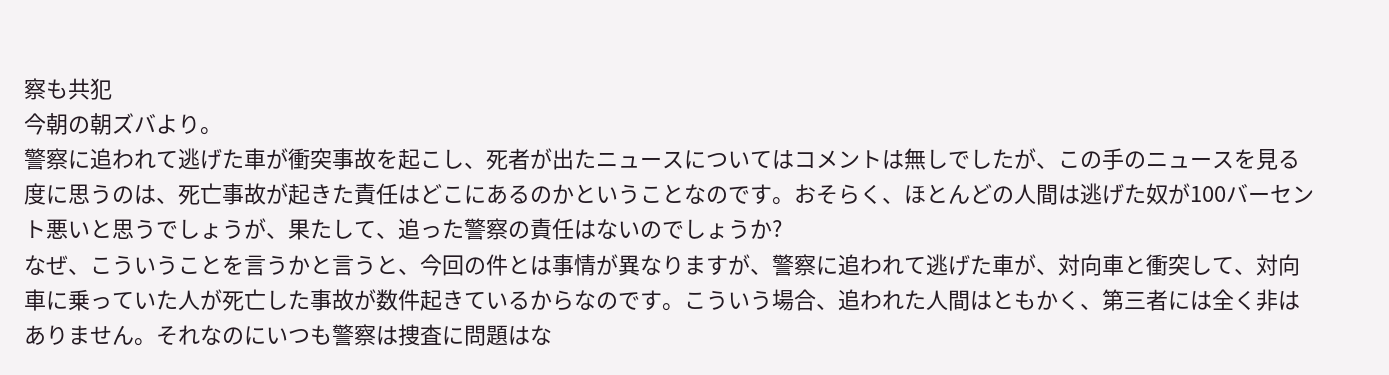察も共犯
今朝の朝ズバより。
警察に追われて逃げた車が衝突事故を起こし、死者が出たニュースについてはコメントは無しでしたが、この手のニュースを見る度に思うのは、死亡事故が起きた責任はどこにあるのかということなのです。おそらく、ほとんどの人間は逃げた奴が100バーセント悪いと思うでしょうが、果たして、追った警察の責任はないのでしょうか?
なぜ、こういうことを言うかと言うと、今回の件とは事情が異なりますが、警察に追われて逃げた車が、対向車と衝突して、対向車に乗っていた人が死亡した事故が数件起きているからなのです。こういう場合、追われた人間はともかく、第三者には全く非はありません。それなのにいつも警察は捜査に問題はな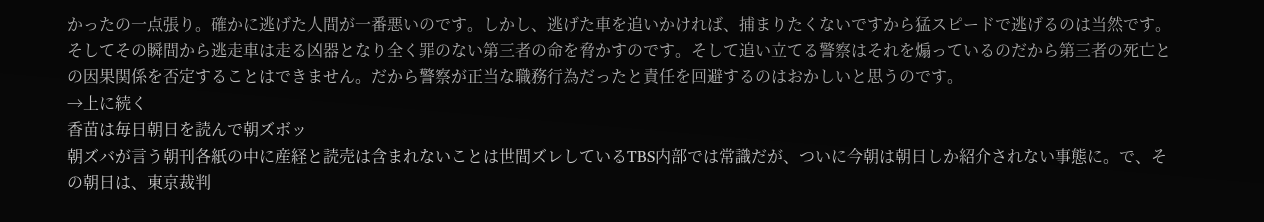かったの一点張り。確かに逃げた人間が一番悪いのです。しかし、逃げた車を追いかければ、捕まりたくないですから猛スピードで逃げるのは当然です。そしてその瞬間から逃走車は走る凶器となり全く罪のない第三者の命を脅かすのです。そして追い立てる警察はそれを煽っているのだから第三者の死亡との因果関係を否定することはできません。だから警察が正当な職務行為だったと責任を回避するのはおかしいと思うのです。
→上に続く
香苗は毎日朝日を読んで朝ズボッ
朝ズバが言う朝刊各紙の中に産経と読売は含まれないことは世間ズレしているTBS内部では常識だが、ついに今朝は朝日しか紹介されない事態に。で、その朝日は、東京裁判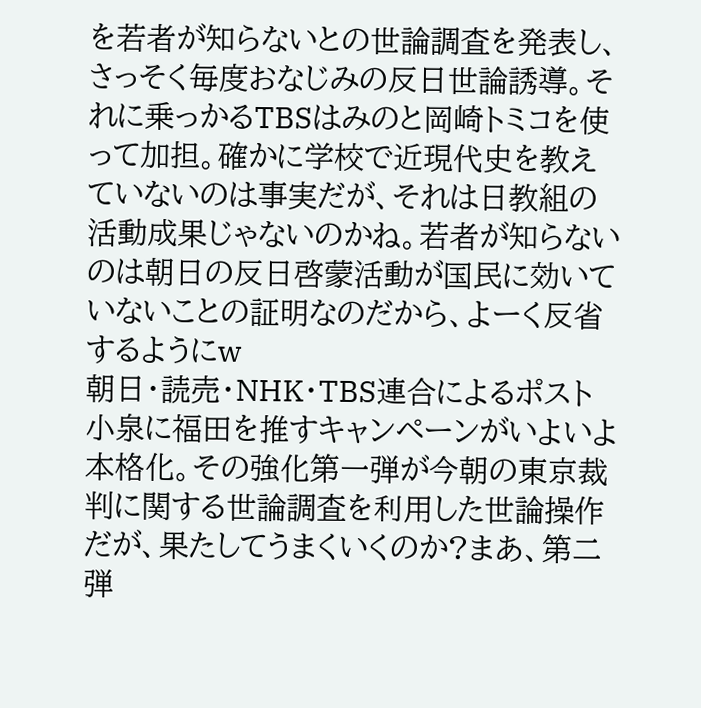を若者が知らないとの世論調査を発表し、さっそく毎度おなじみの反日世論誘導。それに乗っかるTBSはみのと岡崎トミコを使って加担。確かに学校で近現代史を教えていないのは事実だが、それは日教組の活動成果じゃないのかね。若者が知らないのは朝日の反日啓蒙活動が国民に効いていないことの証明なのだから、よーく反省するようにw
朝日・読売・NHK・TBS連合によるポスト小泉に福田を推すキャンペーンがいよいよ本格化。その強化第一弾が今朝の東京裁判に関する世論調査を利用した世論操作だが、果たしてうまくいくのか?まあ、第二弾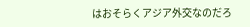はおそらくアジア外交なのだろ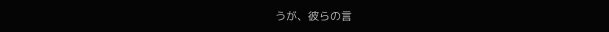うが、彼らの言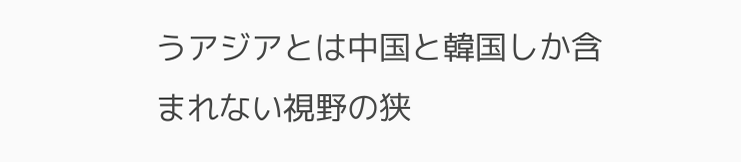うアジアとは中国と韓国しか含まれない視野の狭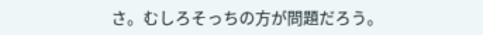さ。むしろそっちの方が問題だろう。